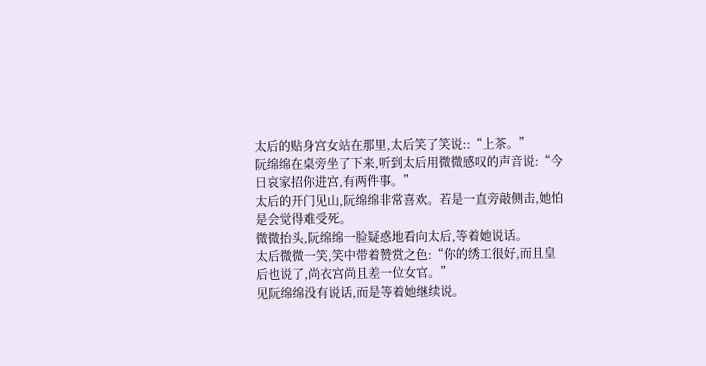太后的贴身宫女站在那里,太后笑了笑说::“上茶。”
阮绵绵在桌旁坐了下来,听到太后用微微感叹的声音说:“今日哀家招你进宫,有两件事。”
太后的开门见山,阮绵绵非常喜欢。若是一直旁敲侧击,她怕是会觉得难受死。
微微抬头,阮绵绵一脸疑惑地看向太后,等着她说话。
太后微微一笑,笑中带着赞赏之色:“你的绣工很好,而且皇后也说了,尚衣宫尚且差一位女官。”
见阮绵绵没有说话,而是等着她继续说。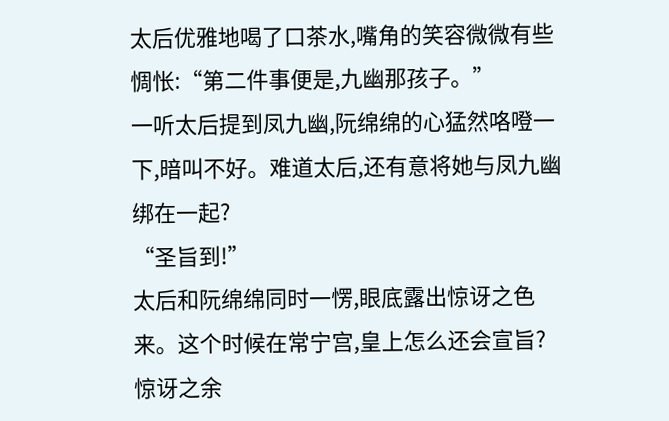太后优雅地喝了口茶水,嘴角的笑容微微有些惆怅:“第二件事便是,九幽那孩子。”
一听太后提到凤九幽,阮绵绵的心猛然咯噔一下,暗叫不好。难道太后,还有意将她与凤九幽绑在一起?
“圣旨到!”
太后和阮绵绵同时一愣,眼底露出惊讶之色来。这个时候在常宁宫,皇上怎么还会宣旨?
惊讶之余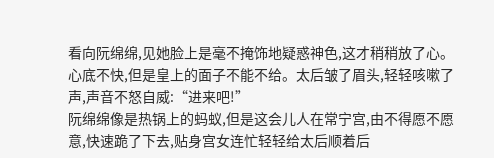看向阮绵绵,见她脸上是毫不掩饰地疑惑神色,这才稍稍放了心。
心底不快,但是皇上的面子不能不给。太后皱了眉头,轻轻咳嗽了声,声音不怒自威:“进来吧!”
阮绵绵像是热锅上的蚂蚁,但是这会儿人在常宁宫,由不得愿不愿意,快速跪了下去,贴身宫女连忙轻轻给太后顺着后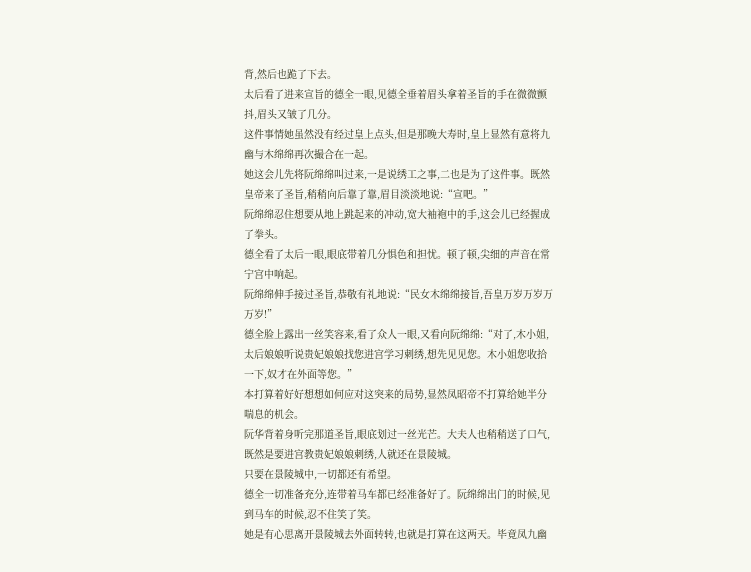背,然后也跪了下去。
太后看了进来宣旨的德全一眼,见德全垂着眉头拿着圣旨的手在微微颤抖,眉头又皱了几分。
这件事情她虽然没有经过皇上点头,但是那晚大寿时,皇上显然有意将九幽与木绵绵再次撮合在一起。
她这会儿先将阮绵绵叫过来,一是说绣工之事,二也是为了这件事。既然皇帝来了圣旨,稍稍向后靠了靠,眉目淡淡地说:“宣吧。”
阮绵绵忍住想要从地上跳起来的冲动,宽大袖袍中的手,这会儿已经握成了拳头。
德全看了太后一眼,眼底带着几分惧色和担忧。顿了顿,尖细的声音在常宁宫中响起。
阮绵绵伸手接过圣旨,恭敬有礼地说:“民女木绵绵接旨,吾皇万岁万岁万万岁!”
德全脸上露出一丝笑容来,看了众人一眼,又看向阮绵绵:“对了,木小姐,太后娘娘听说贵妃娘娘找您进宫学习刺绣,想先见见您。木小姐您收拾一下,奴才在外面等您。”
本打算着好好想想如何应对这突来的局势,显然凤昭帝不打算给她半分喘息的机会。
阮华背着身听完那道圣旨,眼底划过一丝光芒。大夫人也稍稍送了口气,既然是要进宫教贵妃娘娘刺绣,人就还在景陵城。
只要在景陵城中,一切都还有希望。
德全一切准备充分,连带着马车都已经准备好了。阮绵绵出门的时候,见到马车的时候,忍不住笑了笑。
她是有心思离开景陵城去外面转转,也就是打算在这两天。毕竟凤九幽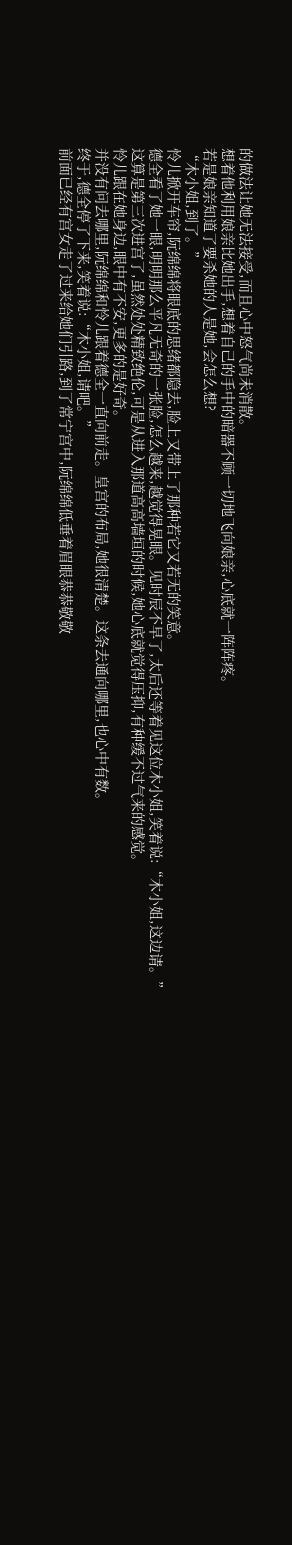的做法让她无法接受,而且心中怒气尚未消散。
想着他利用娘亲比她出手,想着自己的手中的暗器不顾一切地飞向娘亲,心底就一阵阵疼。
若是娘亲知道了要杀她的人是她,会怎么想?
“木小姐,到了。”
怜儿掀开车帘,阮绵绵将眼底的思绪都隐去,脸上又带上了那种若它又若无的笑意。
德全看了她一眼,明明那么平凡无奇的一张脸,怎么越来,越觉得晃眼。见时辰不早了,太后还等着见这位木小姐,笑着说:“木小姐,这边请。”
这算是第三次进宫了,虽然处处精致绝伦,可是从进入那道高高墙垣的时候,她心底就觉得压抑,有种缓不过气来的感觉。
怜儿跟在她身边,眼中有不安,更多的是好奇。
并没有问去哪里,阮绵绵和怜儿跟着德全一直向前走。皇宫的布局,她很清楚。这条去通向哪里,也心中有数。
终于,德全停了下来,笑着说:“木小姐,请吧。”
前面已经有宫女走了过来给她们引路,到了常宁宫中,阮绵绵低垂着眉眼恭恭敬敬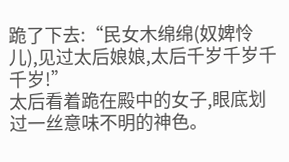跪了下去:“民女木绵绵(奴婢怜儿),见过太后娘娘,太后千岁千岁千千岁!”
太后看着跪在殿中的女子,眼底划过一丝意味不明的神色。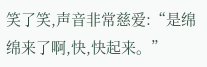笑了笑,声音非常慈爱:“是绵绵来了啊,快,快起来。”